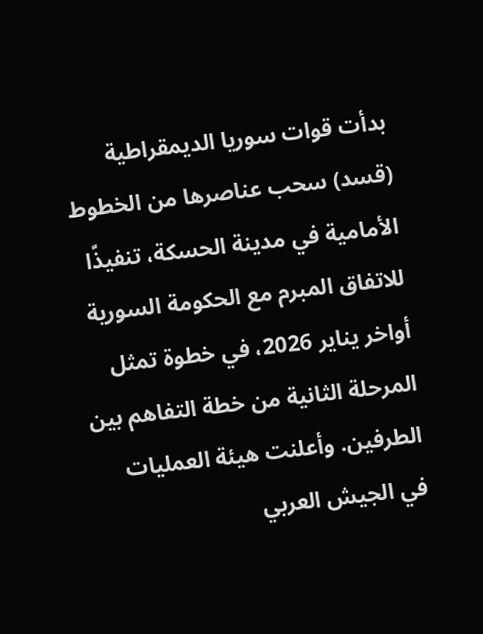بدأت قوات سوريا الديمقراطية (قسد) سحب عناصرها من الخطوط الأمامية في مدينة الحسكة، تنفيذًا للاتفاق المبرم مع الحكومة السورية أواخر يناير 2026، في خطوة تمثل المرحلة الثانية من خطة التفاهم بين الطرفين. وأعلنت هيئة العمليات في الجيش العربي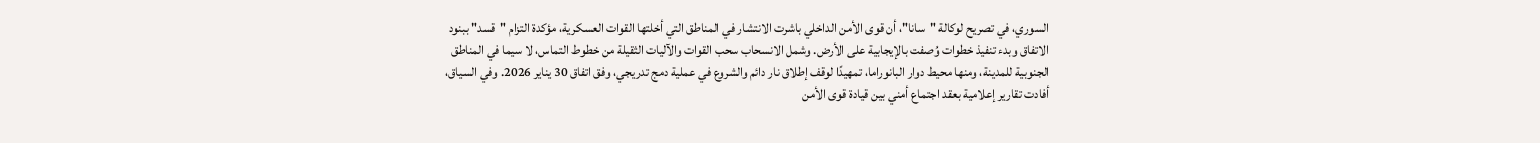السوري، في تصريح لوكالة "سانا"، أن قوى الأمن الداخلي باشرت الانتشار في المناطق التي أخلتها القوات العسكرية، مؤكدة التزام "قسد" ببنود الاتفاق وبدء تنفيذ خطوات وُصفت بالإيجابية على الأرض. وشمل الانسحاب سحب القوات والآليات الثقيلة من خطوط التماس، لا سيما في المناطق الجنوبية للمدينة، ومنها محيط دوار البانوراما، تمهيدًا لوقف إطلاق نار دائم والشروع في عملية دمج تدريجي، وفق اتفاق 30 يناير 2026. وفي السياق، أفادت تقارير إعلامية بعقد اجتماع أمني بين قيادة قوى الأمن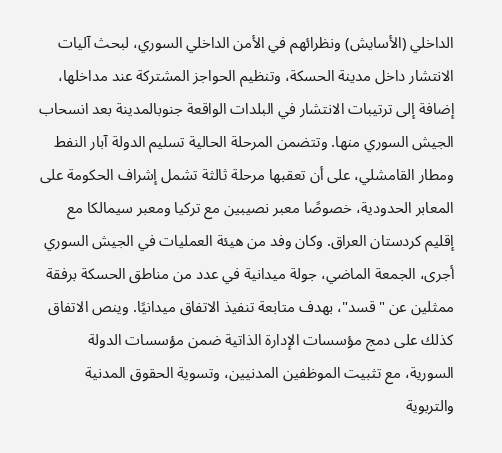الداخلي (الأسايش) ونظرائهم في الأمن الداخلي السوري، لبحث آليات الانتشار داخل مدينة الحسكة، وتنظيم الحواجز المشتركة عند مداخلها، إضافة إلى ترتيبات الانتشار في البلدات الواقعة جنوبالمدينة بعد انسحاب الجيش السوري منها. وتتضمن المرحلة الحالية تسليم الدولة آبار النفط ومطار القامشلي، على أن تعقبها مرحلة ثالثة تشمل إشراف الحكومة على المعابر الحدودية، خصوصًا معبر نصيبين مع تركيا ومعبر سيمالكا مع إقليم كردستان العراق. وكان وفد من هيئة العمليات في الجيش السوري أجرى، الجمعة الماضي، جولة ميدانية في عدد من مناطق الحسكة برفقة ممثلين عن "قسد"، بهدف متابعة تنفيذ الاتفاق ميدانيًا. وينص الاتفاق كذلك على دمج مؤسسات الإدارة الذاتية ضمن مؤسسات الدولة السورية، مع تثبيت الموظفين المدنيين، وتسوية الحقوق المدنية والتربوية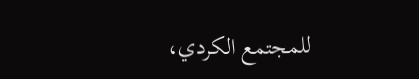للمجتمع الكردي،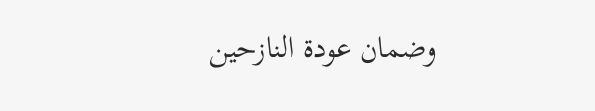وضمان عودة النازحين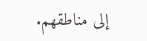إلى مناطقهم.